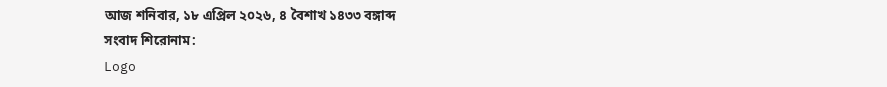আজ শনিবার, ১৮ এপ্রিল ২০২৬, ৪ বৈশাখ ১৪৩৩ বঙ্গাব্দ
সংবাদ শিরোনাম:
Logo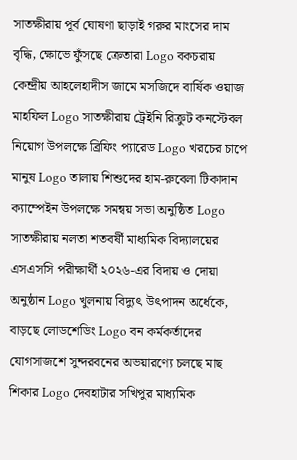সাতক্ষীরায় পূর্ব ঘোষণা ছাড়াই গরুর মাংসের দাম বৃদ্ধি, ক্ষোভে ফুঁসছে ক্রেতারা Logo বকচরায় কেন্দ্রীয় আহলেহাদীস জামে মসজিদে বার্ষিক ওয়াজ মাহফিল Logo সাতক্ষীরায় ট্রেইনি রিক্রুট কনস্টেবল নিয়োগ উপলক্ষে ব্রিফিং প্যারেড Logo খরচের চাপে মানুষ Logo তালায় শিশুদের হাম-রুবেলা টিকাদান ক্যাম্পেইন উপলক্ষে সমন্বয় সভা অনুষ্ঠিত Logo সাতক্ষীরায় নলতা শতবর্ষী মাধ্যমিক বিদ্যালয়ের এসএসসি পরীক্ষার্থী ২০২৬-এর বিদায় ও দোয়া অনুষ্ঠান Logo খুলনায় বিদ্যুৎ উৎপাদন অর্ধেকে, বাড়ছে লোডশেডিং Logo বন কর্মকর্তাদের যোগসাজশে সুন্দরবনের অভয়ারণ্যে চলছে মাছ শিকার Logo দেবহাটার সখিপুর মাধ্যমিক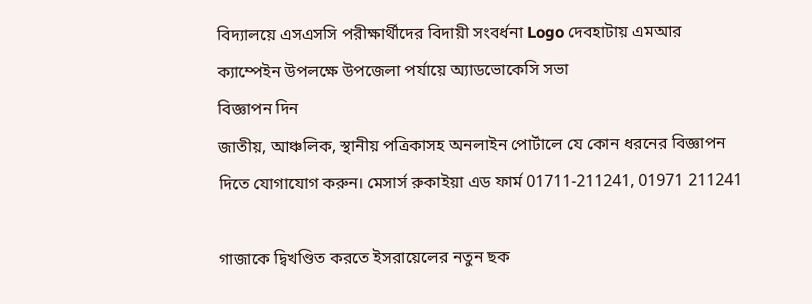বিদ্যালয়ে এসএসসি পরীক্ষার্থীদের বিদায়ী সংবর্ধনা Logo দেবহাটায় এমআর ক্যাম্পেইন উপলক্ষে উপজেলা পর্যায়ে অ্যাডভোকেসি সভা
বিজ্ঞাপন দিন
জাতীয়, আঞ্চলিক, স্থানীয় পত্রিকাসহ অনলাইন পোর্টালে যে কোন ধরনের বিজ্ঞাপন দিতে যোগাযোগ করুন। মেসার্স রুকাইয়া এড ফার্ম 01711-211241, 01971 211241

গাজাকে দ্বিখণ্ডিত করতে ইসরায়েলের নতুন ছক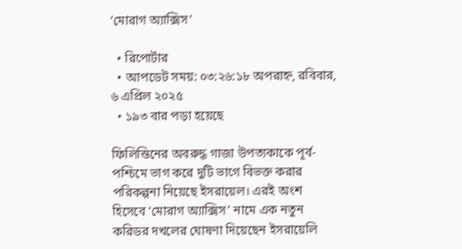‘মোরাগ অ্যাক্সিস’

  • রিপোর্টার
  • আপডেট সময়: ০৩:২৬:১৮ অপরাহ্ন, রবিবার, ৬ এপ্রিল ২০২৫
  • ১৯৩ বার পড়া হয়েছে

ফিলিস্তিনের অবরুদ্ধ গাজা উপত্যকাকে পূর্ব-পশ্চিমে ভাগ করে দুটি ভাগে বিভক্ত করার পরিকল্পনা নিয়েছে ইসরায়েল। এরই অংশ হিসেবে ‘মোরাগ অ্যাক্সিস’ নামে এক নতুন করিডর দখলের ঘোষণা দিয়েছেন ইসরায়েলি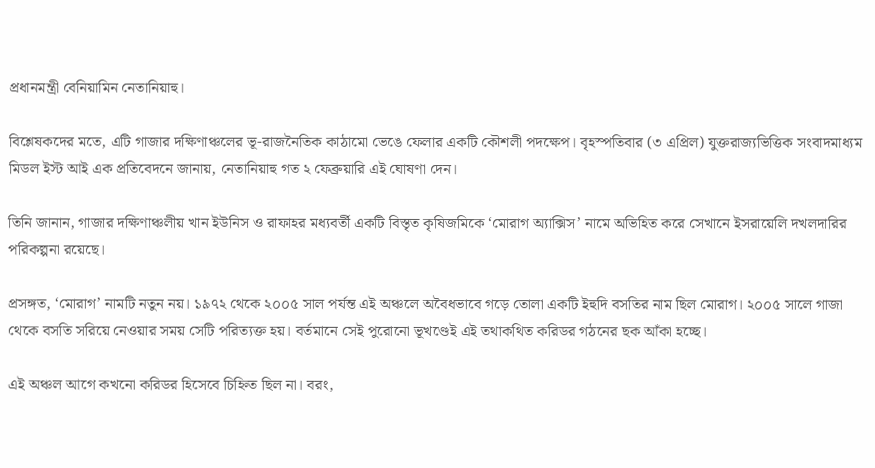প্রধানমন্ত্রী বেনিয়ামিন নেতানিয়াহু।

বিশ্লেষকদের মতে, এটি গাজার দক্ষিণাঞ্চলের ভূ-রাজনৈতিক কাঠামো ভেঙে ফেলার একটি কৌশলী পদক্ষেপ। বৃহস্পতিবার (৩ এপ্রিল) যুক্তরাজ্যভিত্তিক সংবাদমাধ্যম মিডল ইস্ট আই এক প্রতিবেদনে জানায়, নেতানিয়াহু গত ২ ফেব্রুয়ারি এই ঘোষণা দেন।

তিনি জানান, গাজার দক্ষিণাঞ্চলীয় খান ইউনিস ও রাফাহর মধ্যবর্তী একটি বিস্তৃত কৃষিজমিকে ‘মোরাগ অ্যাক্সিস’ নামে অভিহিত করে সেখানে ইসরায়েলি দখলদারির পরিকল্পনা রয়েছে।

প্রসঙ্গত, ‘মোরাগ’ নামটি নতুন নয়। ১৯৭২ থেকে ২০০৫ সাল পর্যন্ত এই অঞ্চলে অবৈধভাবে গড়ে তোলা একটি ইহুদি বসতির নাম ছিল মোরাগ। ২০০৫ সালে গাজা থেকে বসতি সরিয়ে নেওয়ার সময় সেটি পরিত্যক্ত হয়। বর্তমানে সেই পুরোনো ভূখণ্ডেই এই তথাকথিত করিডর গঠনের ছক আঁকা হচ্ছে।

এই অঞ্চল আগে কখনো করিডর হিসেবে চিহ্নিত ছিল না। বরং,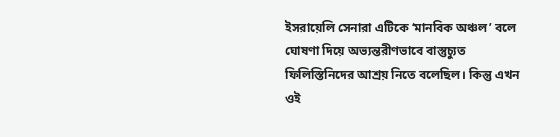ইসরায়েলি সেনারা এটিকে ‘মানবিক অঞ্চল’ বলে ঘোষণা দিয়ে অভ্যন্তরীণভাবে বাস্তুচ্যুত ফিলিস্তিনিদের আশ্রয় নিতে বলেছিল। কিন্তু এখন ওই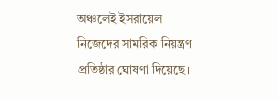অঞ্চলেই ইসরায়েল নিজেদের সামরিক নিয়ন্ত্রণ প্রতিষ্ঠার ঘোষণা দিয়েছে।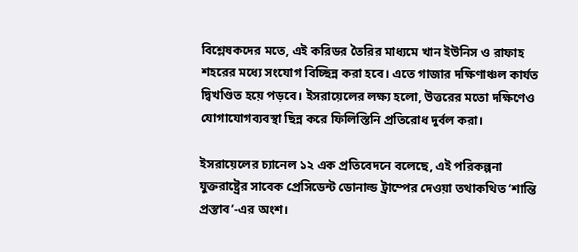বিশ্লেষকদের মতে, এই করিডর তৈরির মাধ্যমে খান ইউনিস ও রাফাহ শহরের মধ্যে সংযোগ বিচ্ছিন্ন করা হবে। এতে গাজার দক্ষিণাঞ্চল কার্যত দ্বিখণ্ডিত হয়ে পড়বে। ইসরায়েলের লক্ষ্য হলো, উত্তরের মতো দক্ষিণেও যোগাযোগব্যবস্থা ছিন্ন করে ফিলিস্তিনি প্রতিরোধ দুর্বল করা।

ইসরায়েলের চ্যানেল ১২ এক প্রতিবেদনে বলেছে, এই পরিকল্পনা যুক্তরাষ্ট্রের সাবেক প্রেসিডেন্ট ডোনাল্ড ট্রাম্পের দেওয়া তথাকথিত ‘শান্তি প্রস্তাব’-এর অংশ।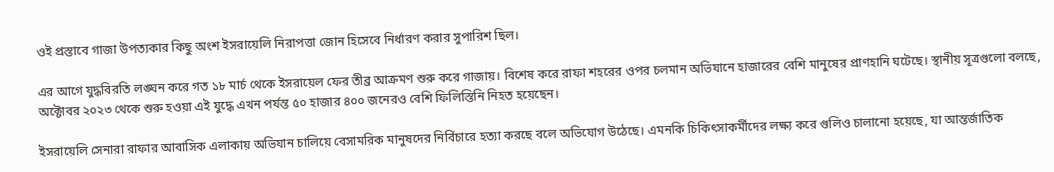ওই প্রস্তাবে গাজা উপত্যকার কিছু অংশ ইসরায়েলি নিরাপত্তা জোন হিসেবে নির্ধারণ করার সুপারিশ ছিল।

এর আগে যুদ্ধবিরতি লঙ্ঘন করে গত ১৮ মার্চ থেকে ইসরায়েল ফের তীব্র আক্রমণ শুরু করে গাজায়। বিশেষ করে রাফা শহরের ওপর চলমান অভিযানে হাজারের বেশি মানুষের প্রাণহানি ঘটেছে। স্থানীয় সূত্রগুলো বলছে, অক্টোবর ২০২৩ থেকে শুরু হওয়া এই যুদ্ধে এখন পর্যন্ত ৫০ হাজার ৪০০ জনেরও বেশি ফিলিস্তিনি নিহত হয়েছেন।

ইসরায়েলি সেনারা রাফার আবাসিক এলাকায় অভিযান চালিয়ে বেসামরিক মানুষদের নির্বিচারে হত্যা করছে বলে অভিযোগ উঠেছে। এমনকি চিকিৎসাকর্মীদের লক্ষ্য করে গুলিও চালানো হয়েছে, যা আন্তর্জাতিক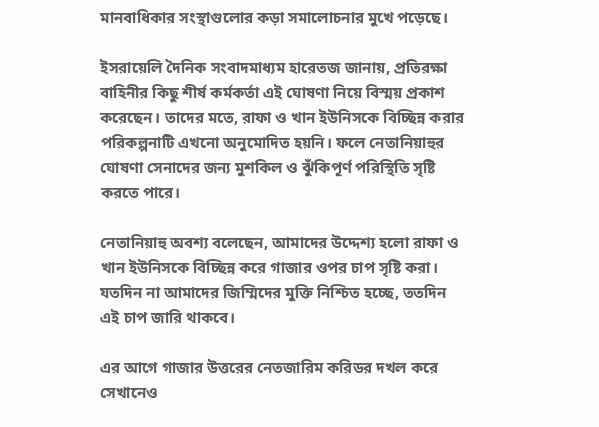মানবাধিকার সংস্থাগুলোর কড়া সমালোচনার মুখে পড়েছে।

ইসরায়েলি দৈনিক সংবাদমাধ্যম হারেতজ জানায়, প্রতিরক্ষা বাহিনীর কিছু শীর্ষ কর্মকর্তা এই ঘোষণা নিয়ে বিস্ময় প্রকাশ করেছেন। তাদের মতে, রাফা ও খান ইউনিসকে বিচ্ছিন্ন করার পরিকল্পনাটি এখনো অনুমোদিত হয়নি। ফলে নেতানিয়াহুর ঘোষণা সেনাদের জন্য মুশকিল ও ঝুঁকিপূর্ণ পরিস্থিতি সৃষ্টি করতে পারে।

নেতানিয়াহু অবশ্য বলেছেন, আমাদের উদ্দেশ্য হলো রাফা ও খান ইউনিসকে বিচ্ছিন্ন করে গাজার ওপর চাপ সৃষ্টি করা। যতদিন না আমাদের জিম্মিদের মুক্তি নিশ্চিত হচ্ছে, ততদিন এই চাপ জারি থাকবে।

এর আগে গাজার উত্তরের নেতজারিম করিডর দখল করে সেখানেও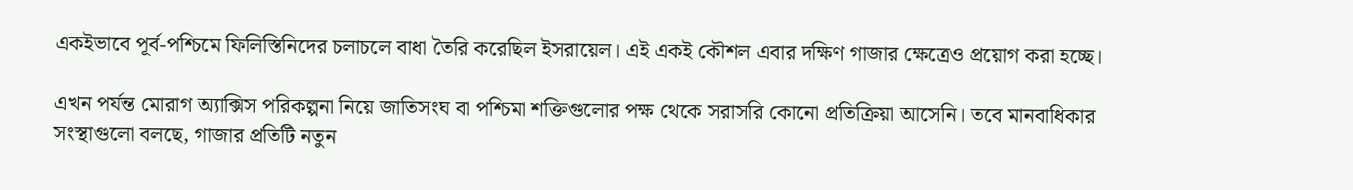একইভাবে পূর্ব-পশ্চিমে ফিলিস্তিনিদের চলাচলে বাধা তৈরি করেছিল ইসরায়েল। এই একই কৌশল এবার দক্ষিণ গাজার ক্ষেত্রেও প্রয়োগ করা হচ্ছে।

এখন পর্যন্ত মোরাগ অ্যাক্সিস পরিকল্পনা নিয়ে জাতিসংঘ বা পশ্চিমা শক্তিগুলোর পক্ষ থেকে সরাসরি কোনো প্রতিক্রিয়া আসেনি। তবে মানবাধিকার সংস্থাগুলো বলছে, গাজার প্রতিটি নতুন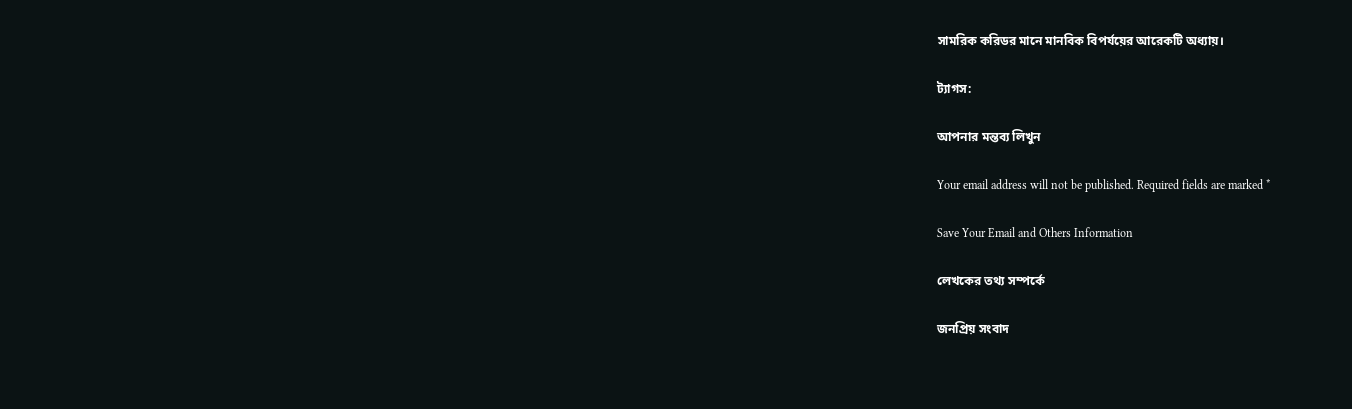সামরিক করিডর মানে মানবিক বিপর্যয়ের আরেকটি অধ্যায়।

ট্যাগস:

আপনার মন্তব্য লিখুন

Your email address will not be published. Required fields are marked *

Save Your Email and Others Information

লেখকের তথ্য সম্পর্কে

জনপ্রিয় সংবাদ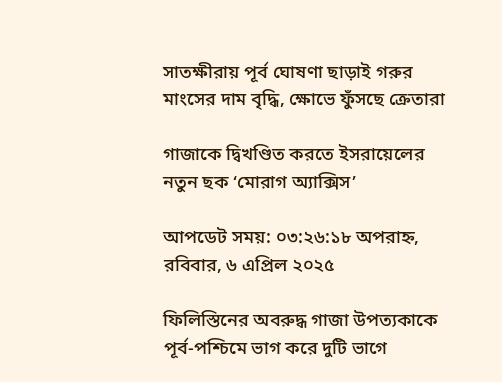সাতক্ষীরায় পূর্ব ঘোষণা ছাড়াই গরুর মাংসের দাম বৃদ্ধি, ক্ষোভে ফুঁসছে ক্রেতারা

গাজাকে দ্বিখণ্ডিত করতে ইসরায়েলের নতুন ছক ‘মোরাগ অ্যাক্সিস’

আপডেট সময়: ০৩:২৬:১৮ অপরাহ্ন, রবিবার, ৬ এপ্রিল ২০২৫

ফিলিস্তিনের অবরুদ্ধ গাজা উপত্যকাকে পূর্ব-পশ্চিমে ভাগ করে দুটি ভাগে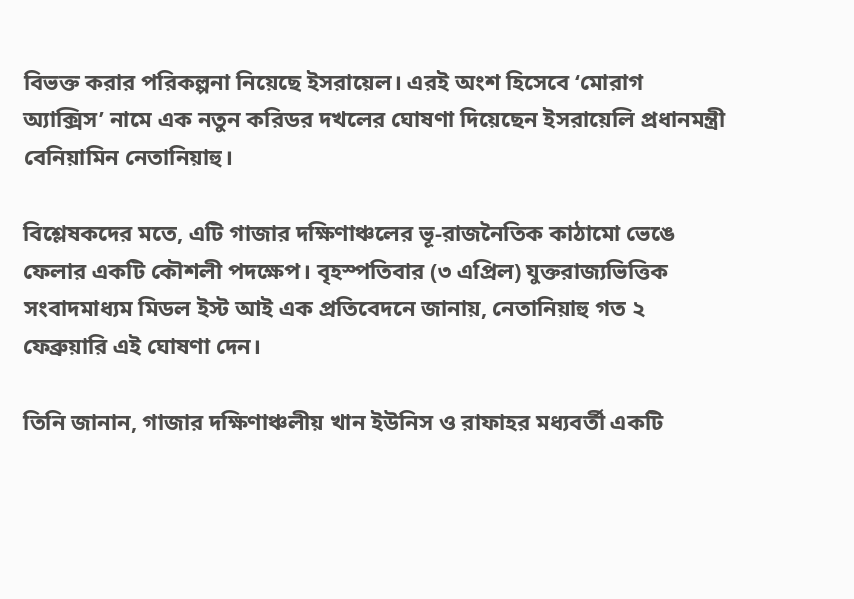বিভক্ত করার পরিকল্পনা নিয়েছে ইসরায়েল। এরই অংশ হিসেবে ‘মোরাগ অ্যাক্সিস’ নামে এক নতুন করিডর দখলের ঘোষণা দিয়েছেন ইসরায়েলি প্রধানমন্ত্রী বেনিয়ামিন নেতানিয়াহু।

বিশ্লেষকদের মতে, এটি গাজার দক্ষিণাঞ্চলের ভূ-রাজনৈতিক কাঠামো ভেঙে ফেলার একটি কৌশলী পদক্ষেপ। বৃহস্পতিবার (৩ এপ্রিল) যুক্তরাজ্যভিত্তিক সংবাদমাধ্যম মিডল ইস্ট আই এক প্রতিবেদনে জানায়, নেতানিয়াহু গত ২ ফেব্রুয়ারি এই ঘোষণা দেন।

তিনি জানান, গাজার দক্ষিণাঞ্চলীয় খান ইউনিস ও রাফাহর মধ্যবর্তী একটি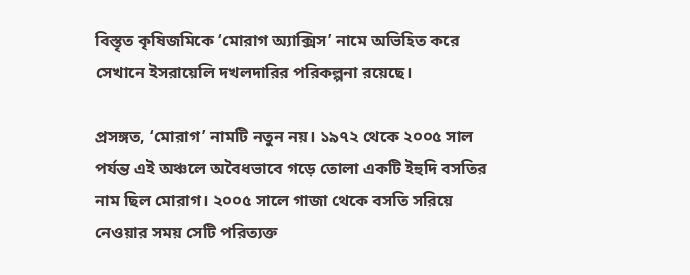বিস্তৃত কৃষিজমিকে ‘মোরাগ অ্যাক্সিস’ নামে অভিহিত করে সেখানে ইসরায়েলি দখলদারির পরিকল্পনা রয়েছে।

প্রসঙ্গত, ‘মোরাগ’ নামটি নতুন নয়। ১৯৭২ থেকে ২০০৫ সাল পর্যন্ত এই অঞ্চলে অবৈধভাবে গড়ে তোলা একটি ইহুদি বসতির নাম ছিল মোরাগ। ২০০৫ সালে গাজা থেকে বসতি সরিয়ে নেওয়ার সময় সেটি পরিত্যক্ত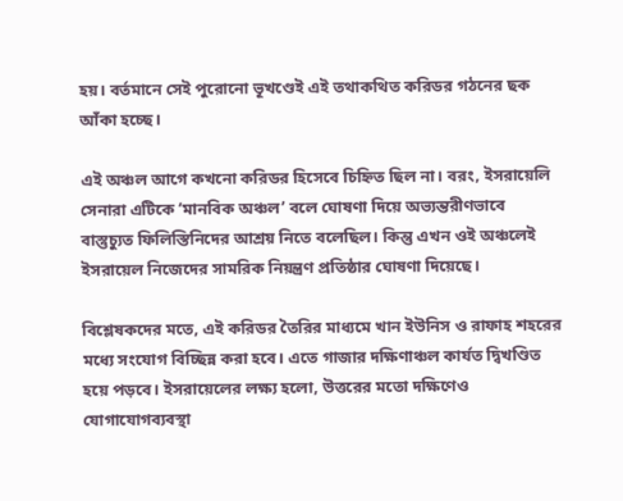হয়। বর্তমানে সেই পুরোনো ভূখণ্ডেই এই তথাকথিত করিডর গঠনের ছক আঁকা হচ্ছে।

এই অঞ্চল আগে কখনো করিডর হিসেবে চিহ্নিত ছিল না। বরং, ইসরায়েলি সেনারা এটিকে ‘মানবিক অঞ্চল’ বলে ঘোষণা দিয়ে অভ্যন্তরীণভাবে বাস্তুচ্যুত ফিলিস্তিনিদের আশ্রয় নিতে বলেছিল। কিন্তু এখন ওই অঞ্চলেই ইসরায়েল নিজেদের সামরিক নিয়ন্ত্রণ প্রতিষ্ঠার ঘোষণা দিয়েছে।

বিশ্লেষকদের মতে, এই করিডর তৈরির মাধ্যমে খান ইউনিস ও রাফাহ শহরের মধ্যে সংযোগ বিচ্ছিন্ন করা হবে। এতে গাজার দক্ষিণাঞ্চল কার্যত দ্বিখণ্ডিত হয়ে পড়বে। ইসরায়েলের লক্ষ্য হলো, উত্তরের মতো দক্ষিণেও যোগাযোগব্যবস্থা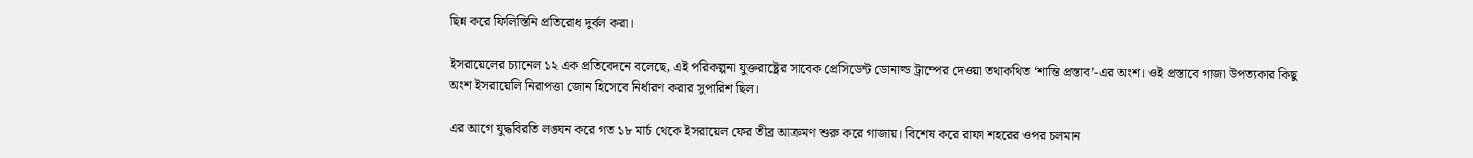ছিন্ন করে ফিলিস্তিনি প্রতিরোধ দুর্বল করা।

ইসরায়েলের চ্যানেল ১২ এক প্রতিবেদনে বলেছে, এই পরিকল্পনা যুক্তরাষ্ট্রের সাবেক প্রেসিডেন্ট ডোনাল্ড ট্রাম্পের দেওয়া তথাকথিত ‘শান্তি প্রস্তাব’-এর অংশ। ওই প্রস্তাবে গাজা উপত্যকার কিছু অংশ ইসরায়েলি নিরাপত্তা জোন হিসেবে নির্ধারণ করার সুপারিশ ছিল।

এর আগে যুদ্ধবিরতি লঙ্ঘন করে গত ১৮ মার্চ থেকে ইসরায়েল ফের তীব্র আক্রমণ শুরু করে গাজায়। বিশেষ করে রাফা শহরের ওপর চলমান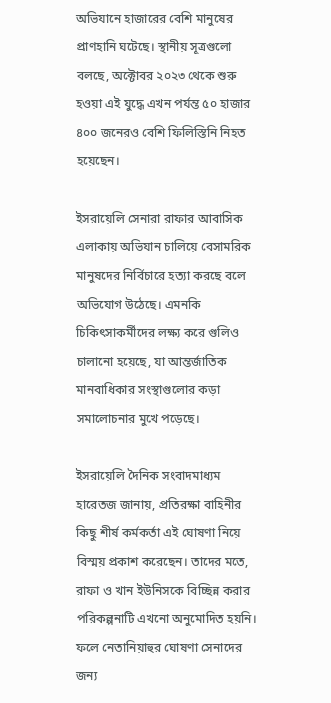অভিযানে হাজারের বেশি মানুষের প্রাণহানি ঘটেছে। স্থানীয় সূত্রগুলো বলছে, অক্টোবর ২০২৩ থেকে শুরু হওয়া এই যুদ্ধে এখন পর্যন্ত ৫০ হাজার ৪০০ জনেরও বেশি ফিলিস্তিনি নিহত হয়েছেন।

ইসরায়েলি সেনারা রাফার আবাসিক এলাকায় অভিযান চালিয়ে বেসামরিক মানুষদের নির্বিচারে হত্যা করছে বলে অভিযোগ উঠেছে। এমনকি চিকিৎসাকর্মীদের লক্ষ্য করে গুলিও চালানো হয়েছে, যা আন্তর্জাতিক মানবাধিকার সংস্থাগুলোর কড়া সমালোচনার মুখে পড়েছে।

ইসরায়েলি দৈনিক সংবাদমাধ্যম হারেতজ জানায়, প্রতিরক্ষা বাহিনীর কিছু শীর্ষ কর্মকর্তা এই ঘোষণা নিয়ে বিস্ময় প্রকাশ করেছেন। তাদের মতে, রাফা ও খান ইউনিসকে বিচ্ছিন্ন করার পরিকল্পনাটি এখনো অনুমোদিত হয়নি। ফলে নেতানিয়াহুর ঘোষণা সেনাদের জন্য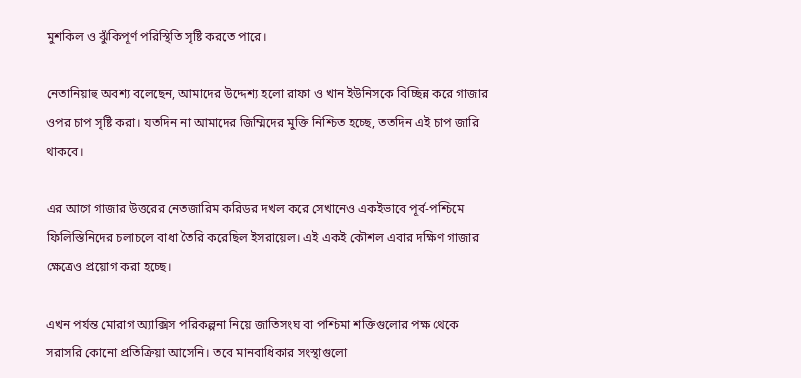মুশকিল ও ঝুঁকিপূর্ণ পরিস্থিতি সৃষ্টি করতে পারে।

নেতানিয়াহু অবশ্য বলেছেন, আমাদের উদ্দেশ্য হলো রাফা ও খান ইউনিসকে বিচ্ছিন্ন করে গাজার ওপর চাপ সৃষ্টি করা। যতদিন না আমাদের জিম্মিদের মুক্তি নিশ্চিত হচ্ছে, ততদিন এই চাপ জারি থাকবে।

এর আগে গাজার উত্তরের নেতজারিম করিডর দখল করে সেখানেও একইভাবে পূর্ব-পশ্চিমে ফিলিস্তিনিদের চলাচলে বাধা তৈরি করেছিল ইসরায়েল। এই একই কৌশল এবার দক্ষিণ গাজার ক্ষেত্রেও প্রয়োগ করা হচ্ছে।

এখন পর্যন্ত মোরাগ অ্যাক্সিস পরিকল্পনা নিয়ে জাতিসংঘ বা পশ্চিমা শক্তিগুলোর পক্ষ থেকে সরাসরি কোনো প্রতিক্রিয়া আসেনি। তবে মানবাধিকার সংস্থাগুলো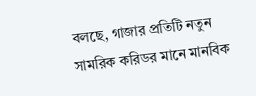বলছে, গাজার প্রতিটি নতুন সামরিক করিডর মানে মানবিক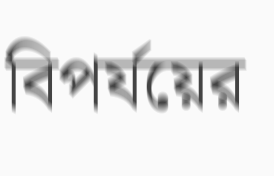বিপর্যয়ের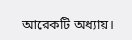আরেকটি অধ্যায়।